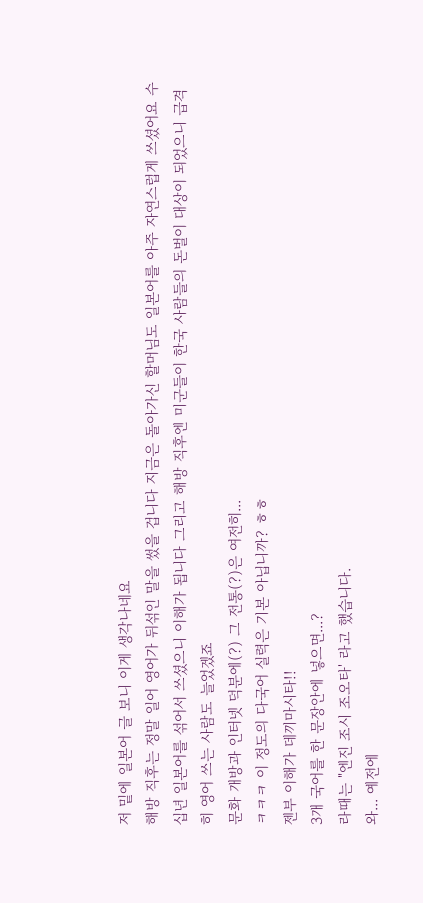저 밑에 일본어 글 보니 이게 생각나네요
해방 직후는 정말 일어 영어가 뒤섞인 말을 썼을 겁니다 지금은 돌아가신 할머님도 일본어를 아주 자연스럽게 쓰셨어요 수십년 일본어를 섞어서 쓰셨으니 이해가 됩니다 그리고 해방 직후엔 미군들이 한국 사람들의 돈벌이 대상이 되었으니 급격히 영어 쓰는 사람도 늘었겠죠
문화 개방과 인터넷 덕분에(?) 그 전통(?)은 여전히...
ㅋㅋㅋ 이 정도의 다국어 실력은 기본 아닙니까? ㅎㅎ
젠부 이해가 데끼마시타!!
3개 국어를 한 문장안에 넣으면...?
라때는 "엔진 조시 조오타' 라고 했습니다.
와... 예전에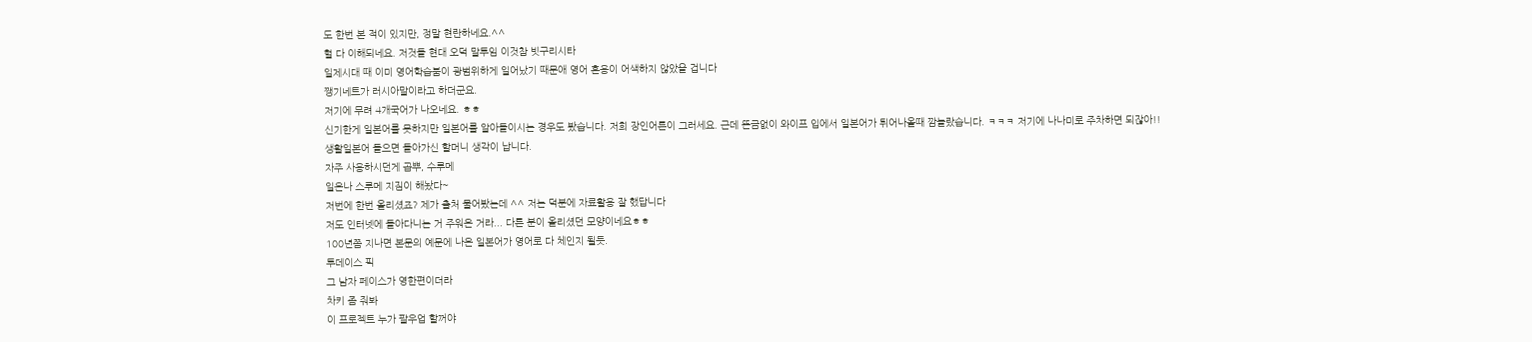도 한번 본 적이 있지만, 정말 현란하네요.^^
헐 다 이해되네요. 저것들 현대 오덕 말투임 이것참 빗구리시타
일제시대 때 이미 영어학습붐이 광범위하게 일어났기 때문애 영어 혼용이 어색하지 않았을 겁니다
쨍기네트가 러시아말이라고 하더군요.
저기에 무려 4개국어가 나오네요. ㅎㅎ
신기한게 일본어를 못하지만 일본어를 알아들이시는 경우도 봤습니다. 저희 장인어른이 그러세요. 근데 뜬금없이 와이프 입에서 일본어가 튀어나올때 깜놀랐습니다. ㅋㅋㅋ 저기에 나나미로 주차하면 되잖아!!
생활일본어 들으면 돌아가신 할머니 생각이 납니다.
자주 사용하시던게 곱뿌, 수루메
일온나 스루메 지짐이 해놨다~
저번에 한번 올리셨죠? 제가 출처 물어봤는데 ^^ 저는 덕분에 자료활용 잘 했답니다
저도 인터넷에 돌아다니는 거 주워온 거라... 다른 분이 올리셨던 모양이네요ㅎㅎ
100년쯤 지나면 본문의 예문에 나온 일본어가 영어로 다 체인지 될듯.
투데이스 픽
그 남자 페이스가 영한편이더라
차키 좀 줘봐
이 프로젝트 누가 팔우업 할꺼야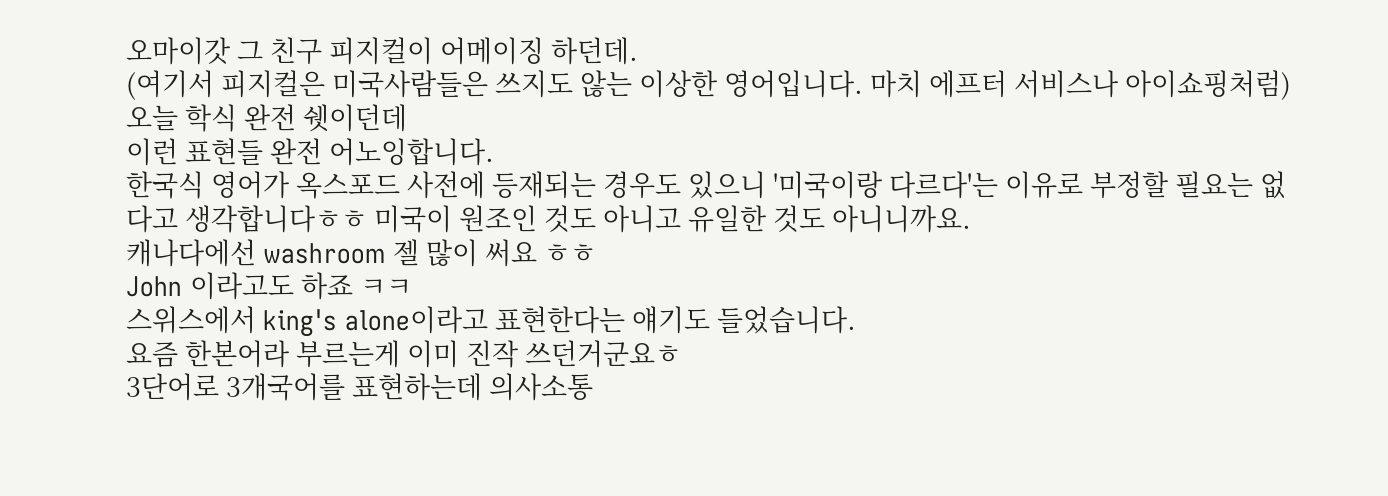오마이갓 그 친구 피지컬이 어메이징 하던데.
(여기서 피지컬은 미국사람들은 쓰지도 않는 이상한 영어입니다. 마치 에프터 서비스나 아이쇼핑처럼)
오늘 학식 완전 쉣이던데
이런 표현들 완전 어노잉합니다.
한국식 영어가 옥스포드 사전에 등재되는 경우도 있으니 '미국이랑 다르다'는 이유로 부정할 필요는 없다고 생각합니다ㅎㅎ 미국이 원조인 것도 아니고 유일한 것도 아니니까요.
캐나다에선 washroom 젤 많이 써요 ㅎㅎ
John 이라고도 하죠 ㅋㅋ
스위스에서 king's alone이라고 표현한다는 얘기도 들었습니다.
요즘 한본어라 부르는게 이미 진작 쓰던거군요ㅎ
3단어로 3개국어를 표현하는데 의사소통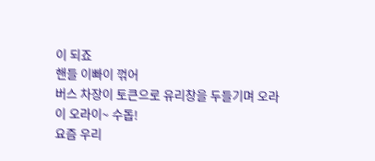이 되죠
핸들 이빠이 꺾어
버스 차장이 토큰으로 유리창을 두들기며 오라이 오라이~ 수돕!
요즘 우리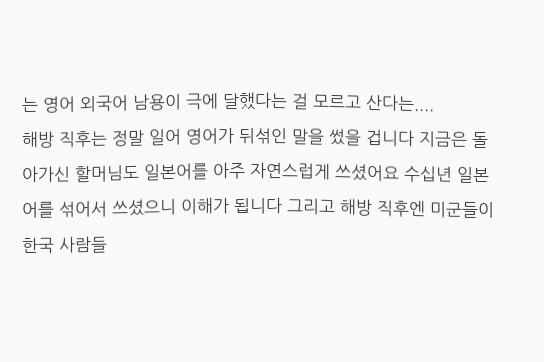는 영어 외국어 남용이 극에 달했다는 걸 모르고 산다는....
해방 직후는 정말 일어 영어가 뒤섞인 말을 썼을 겁니다 지금은 돌아가신 할머님도 일본어를 아주 자연스럽게 쓰셨어요 수십년 일본어를 섞어서 쓰셨으니 이해가 됩니다 그리고 해방 직후엔 미군들이 한국 사람들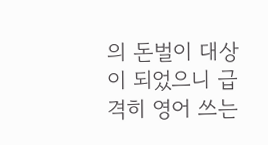의 돈벌이 대상이 되었으니 급격히 영어 쓰는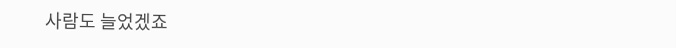사람도 늘었겠죠